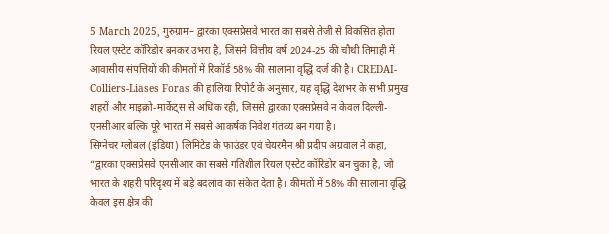5 March 2025, गुरुग्राम– द्वारका एक्सप्रेसवे भारत का सबसे तेजी से विकसित होता रियल एस्टेट कॉरिडोर बनकर उभरा है, जिसने वित्तीय वर्ष 2024-25 की चौथी तिमाही में आवासीय संपत्तियों की कीमतों में रिकॉर्ड 58% की सालाना वृद्धि दर्ज की है। CREDAI-Colliers-Liases Foras की हालिया रिपोर्ट के अनुसार, यह वृद्धि देशभर के सभी प्रमुख शहरों और माइक्रो-मार्केट्स से अधिक रही, जिससे द्वारका एक्सप्रेसवे न केवल दिल्ली-एनसीआर बल्कि पूरे भारत में सबसे आकर्षक निवेश गंतव्य बन गया है।
सिग्नेचर ग्लोबल (इंडिया) लिमिटेड के फाउंडर एवं चेयरमैन श्री प्रदीप अग्रवाल ने कहा, “द्वारका एक्सप्रेसवे एनसीआर का सबसे गतिशील रियल एस्टेट कॉरिडोर बन चुका है, जो भारत के शहरी परिदृश्य में बड़े बदलाव का संकेत देता है। कीमतों में 58% की सालाना वृद्धि केवल इस क्षेत्र की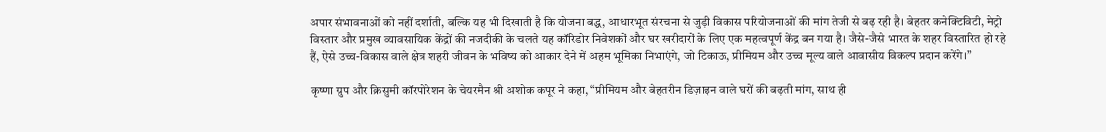अपार संभावनाओं को नहीं दर्शाती, बल्कि यह भी दिखाती है कि योजना बद्ध, आधारभूत संरचना से जुड़ी विकास परियोजनाओं की मांग तेजी से बढ़ रही है। बेहतर कनेक्टिविटी, मेट्रो विस्तार और प्रमुख व्यावसायिक केंद्रों की नजदीकी के चलते यह कॉरिडोर निवेशकों और घर खरीदारों के लिए एक महत्वपूर्ण केंद्र बन गया है। जैसे-जैसे भारत के शहर विस्तारित हो रहे हैं, ऐसे उच्च-विकास वाले क्षेत्र शहरी जीवन के भविष्य को आकार देने में अहम भूमिका निभाएंगे, जो टिकाऊ, प्रीमियम और उच्च मूल्य वाले आवासीय विकल्प प्रदान करेंगे।”

कृष्णा ग्रुप और क्रिसुमी कॉरपोरेशन के चेयरमैन श्री अशोक कपूर ने कहा, “प्रीमियम और बेहतरीन डिज़ाइन वाले घरों की बढ़ती मांग, साथ ही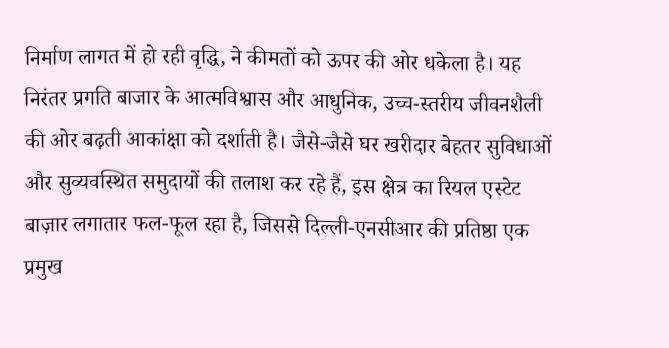निर्माण लागत में हो रही वृद्धि, ने कीमतों को ऊपर की ओर धकेला है। यह निरंतर प्रगति बाजार के आत्मविश्वास और आधुनिक, उच्च-स्तरीय जीवनशैली की ओर बढ़ती आकांक्षा को दर्शाती है। जैसे-जैसे घर खरीदार बेहतर सुविधाओं और सुव्यवस्थित समुदायों की तलाश कर रहे हैं, इस क्षेत्र का रियल एस्टेट बाज़ार लगातार फल-फूल रहा है, जिससे दिल्ली-एनसीआर की प्रतिष्ठा एक प्रमुख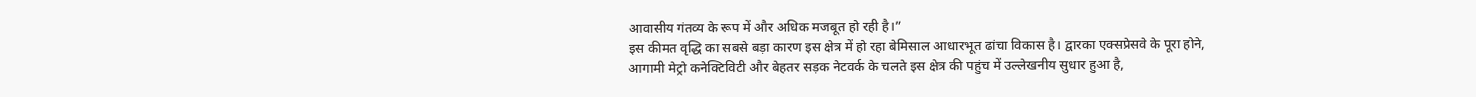आवासीय गंतव्य के रूप में और अधिक मजबूत हो रही है।”
इस कीमत वृद्धि का सबसे बड़ा कारण इस क्षेत्र में हो रहा बेमिसाल आधारभूत ढांचा विकास है। द्वारका एक्सप्रेसवे के पूरा होने, आगामी मेट्रो कनेक्टिविटी और बेहतर सड़क नेटवर्क के चलते इस क्षेत्र की पहुंच में उल्लेखनीय सुधार हुआ है,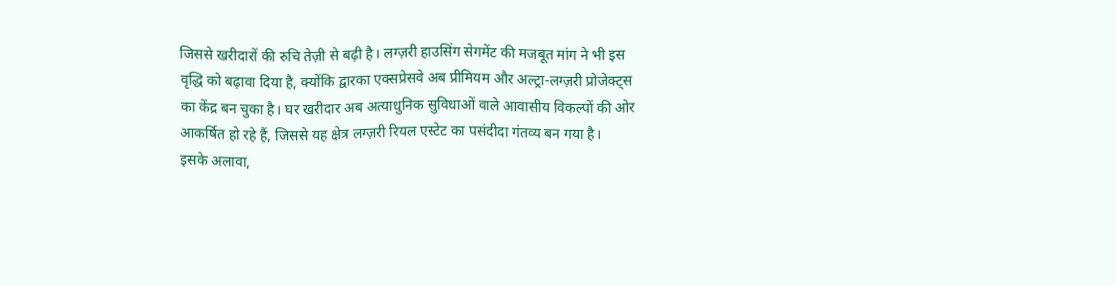जिससे खरीदारों की रुचि तेज़ी से बढ़ी है। लग्ज़री हाउसिंग सेगमेंट की मजबूत मांग ने भी इस वृद्धि को बढ़ावा दिया है, क्योंकि द्वारका एक्सप्रेसवे अब प्रीमियम और अल्ट्रा-लग्ज़री प्रोजेक्ट्स का केंद्र बन चुका है। घर खरीदार अब अत्याधुनिक सुविधाओं वाले आवासीय विकल्पों की ओर आकर्षित हो रहे हैं, जिससे यह क्षेत्र लग्ज़री रियल एस्टेट का पसंदीदा गंतव्य बन गया है।
इसके अलावा,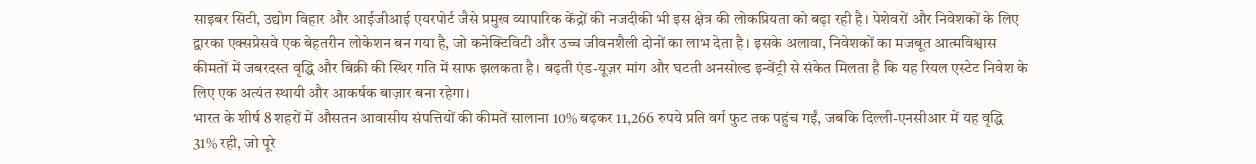साइबर सिटी, उद्योग विहार और आईजीआई एयरपोर्ट जैसे प्रमुख व्यापारिक केंद्रों की नजदीकी भी इस क्षेत्र की लोकप्रियता को बढ़ा रही है। पेशेवरों और निवेशकों के लिए द्वारका एक्सप्रेसवे एक बेहतरीन लोकेशन बन गया है, जो कनेक्टिविटी और उच्च जीवनशैली दोनों का लाभ देता है। इसके अलावा, निवेशकों का मजबूत आत्मविश्वास कीमतों में जबरदस्त वृद्धि और बिक्री की स्थिर गति में साफ झलकता है। बढ़ती एंड-यूज़र मांग और घटती अनसोल्ड इन्वेंट्री से संकेत मिलता है कि यह रियल एस्टेट निवेश के लिए एक अत्यंत स्थायी और आकर्षक बाज़ार बना रहेगा।
भारत के शीर्ष 8 शहरों में औसतन आवासीय संपत्तियों की कीमतें सालाना 10% बढ़कर 11,266 रुपये प्रति वर्ग फुट तक पहुंच गईं, जबकि दिल्ली-एनसीआर में यह वृद्धि 31% रही, जो पूरे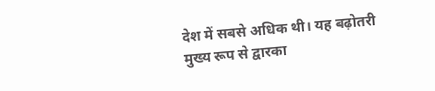देश में सबसे अधिक थी। यह बढ़ोतरी मुख्य रूप से द्वारका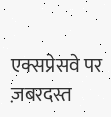एक्सप्रेसवे पर ज़बरदस्त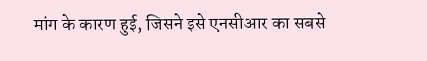मांग के कारण हुई, जिसने इसे एनसीआर का सबसे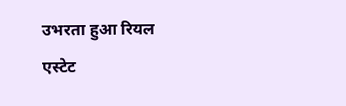उभरता हुआ रियल एस्टेट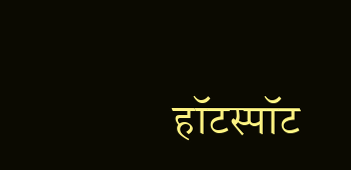हॉटस्पॉट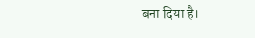बना दिया है।